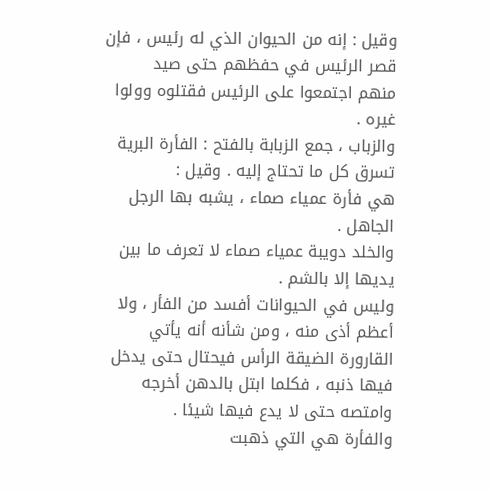وقيل : إنه من الحيوان الذي له رئيس ، فإن قصر الرئيس في حفظهم حتى صيد
منهم اجتمعوا على الرئيس فقتلوه وولوا غيره .
والزباب ، جمع الزبابة بالفتح : الفأرة البرية تسرق كل ما تحتاج إليه . وقيل :
هي فأرة عمياء صماء ، يشبه بها الرجل الجاهل .
والخلد دويبة عمياء صماء لا تعرف ما بين يديها إلا بالشم .
وليس في الحيوانات أفسد من الفأر ، ولا أعظم أذى منه ، ومن شأنه أنه يأتي
القارورة الضيقة الرأس فيحتال حتى يدخل فيها ذنبه ، فكلما ابتل بالدهن أخرجه
وامتصه حتى لا يدع فيها شيئا .
والفأرة هي التي ذهبت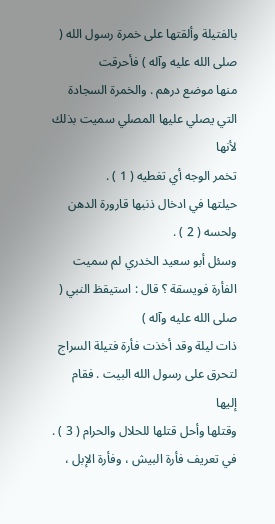بالفتيلة وألقتها على خمرة رسول الله ( صلى الله عليه وآله ) فأحرقت
منها موضع درهم . والخمرة السجادة التي يصلي عليها المصلي سميت بذلك لأنها
تخمر الوجه أي تغطيه ( 1 ) .
حيلتها في ادخال ذنبها قارورة الدهن ولحسه ( 2 ) .
وسئل أبو سعيد الخدري لم سميت الفأرة فويسقة ؟ قال : استيقظ النبي ( صلى الله عليه وآله )
ذات ليلة وقد أخذت فأرة فتيلة السراج لتحرق على رسول الله البيت . فقام إليها
وقتلها وأحل قتلها للحلال والحرام ( 3 ) .
في تعريف فأرة البيش ، وفأرة الإبل ،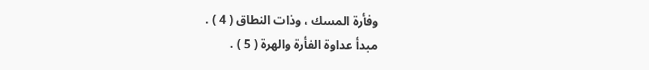وفأرة المسك ، وذات النطاق ( 4 ) .
مبدأ عداوة الفأرة والهرة ( 5 ) .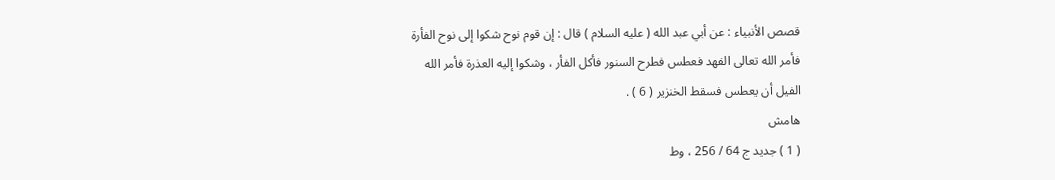قصص الأنبياء : عن أبي عبد الله ( عليه السلام ) قال : إن قوم نوح شكوا إلى نوح الفأرة
فأمر الله تعالى الفهد فعطس فطرح السنور فأكل الفأر ، وشكوا إليه العذرة فأمر الله
الفيل أن يعطس فسقط الخنزير ( 6 ) .
هامش
( 1 ) جديد ج 64 / 256 ، وط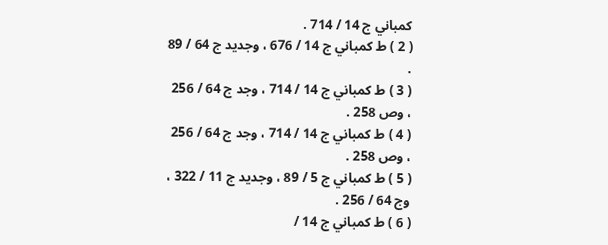كمباني ج 14 / 714 .
( 2 ) ط كمباني ج 14 / 676 ، وجديد ج 64 / 89 .
( 3 ) ط كمباني ج 14 / 714 ، وجد ج 64 / 256 ، وص 258 .
( 4 ) ط كمباني ج 14 / 714 ، وجد ج 64 / 256 ، وص 258 .
( 5 ) ط كمباني ج 5 / 89 ، وجديد ج 11 / 322 ، وج 64 / 256 .
( 6 ) ط كمباني ج 14 /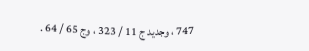747 ، وجديد ج 11 / 323 ، وج 65 / 64 .